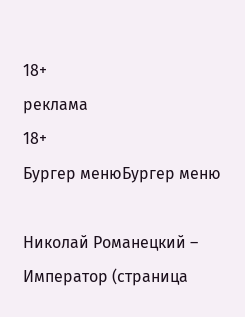18+
реклама
18+
Бургер менюБургер меню

Николай Романецкий – Император (страница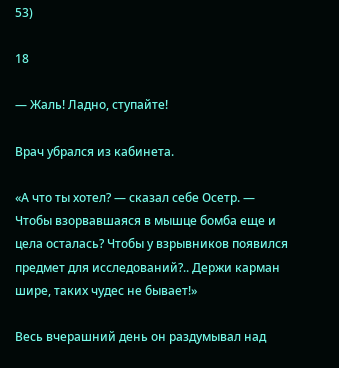53)

18

— Жаль! Ладно, ступайте!

Врач убрался из кабинета.

«А что ты хотел? — сказал себе Осетр. — Чтобы взорвавшаяся в мышце бомба еще и цела осталась? Чтобы у взрывников появился предмет для исследований?.. Держи карман шире, таких чудес не бывает!»

Весь вчерашний день он раздумывал над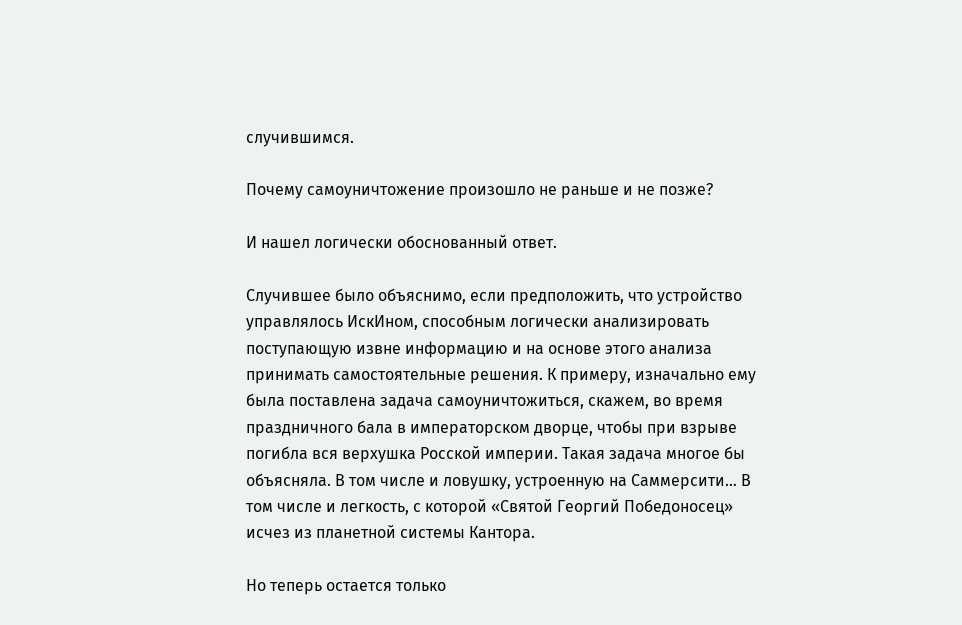случившимся.

Почему самоуничтожение произошло не раньше и не позже?

И нашел логически обоснованный ответ.

Случившее было объяснимо, если предположить, что устройство управлялось ИскИном, способным логически анализировать поступающую извне информацию и на основе этого анализа принимать самостоятельные решения. К примеру, изначально ему была поставлена задача самоуничтожиться, скажем, во время праздничного бала в императорском дворце, чтобы при взрыве погибла вся верхушка Росской империи. Такая задача многое бы объясняла. В том числе и ловушку, устроенную на Саммерсити… В том числе и легкость, с которой «Святой Георгий Победоносец» исчез из планетной системы Кантора.

Но теперь остается только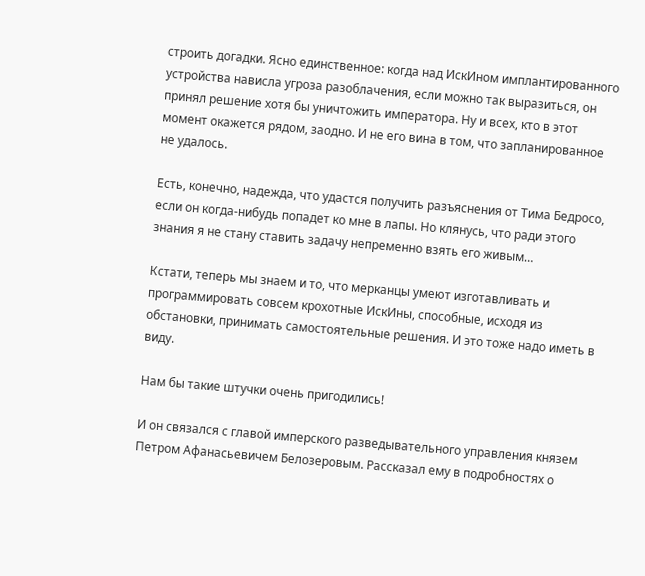строить догадки. Ясно единственное: когда над ИскИном имплантированного устройства нависла угроза разоблачения, если можно так выразиться, он принял решение хотя бы уничтожить императора. Ну и всех, кто в этот момент окажется рядом, заодно. И не его вина в том, что запланированное не удалось.

Есть, конечно, надежда, что удастся получить разъяснения от Тима Бедросо, если он когда-нибудь попадет ко мне в лапы. Но клянусь, что ради этого знания я не стану ставить задачу непременно взять его живым…

Кстати, теперь мы знаем и то, что мерканцы умеют изготавливать и программировать совсем крохотные ИскИны, способные, исходя из обстановки, принимать самостоятельные решения. И это тоже надо иметь в виду.

Нам бы такие штучки очень пригодились!

И он связался с главой имперского разведывательного управления князем Петром Афанасьевичем Белозеровым. Рассказал ему в подробностях о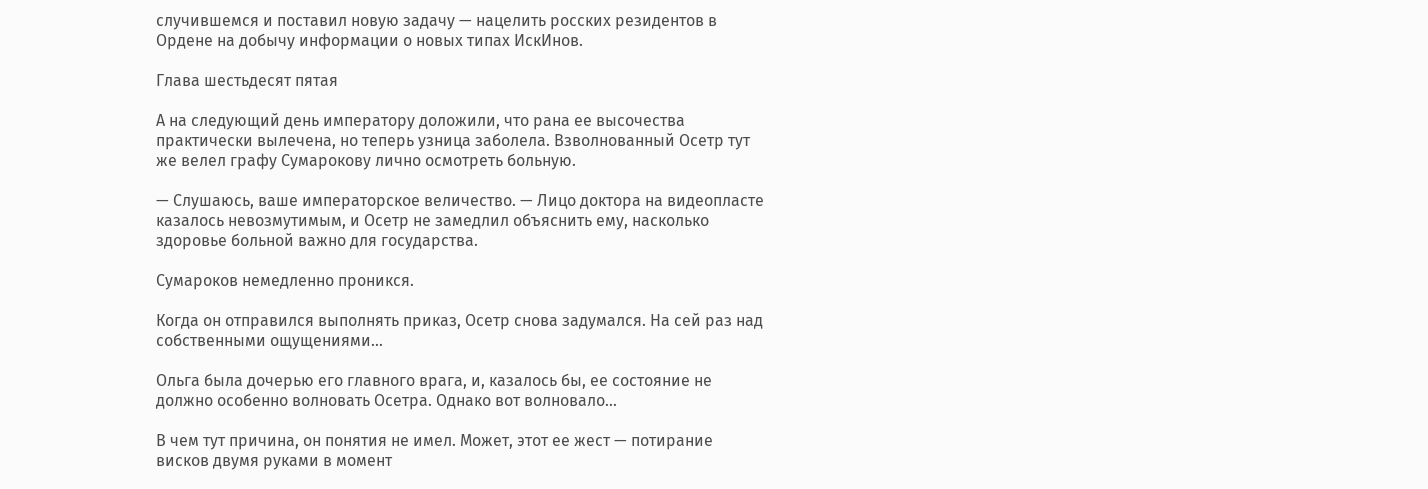случившемся и поставил новую задачу — нацелить росских резидентов в Ордене на добычу информации о новых типах ИскИнов.

Глава шестьдесят пятая

А на следующий день императору доложили, что рана ее высочества практически вылечена, но теперь узница заболела. Взволнованный Осетр тут же велел графу Сумарокову лично осмотреть больную.

— Слушаюсь, ваше императорское величество. — Лицо доктора на видеопласте казалось невозмутимым, и Осетр не замедлил объяснить ему, насколько здоровье больной важно для государства.

Сумароков немедленно проникся.

Когда он отправился выполнять приказ, Осетр снова задумался. На сей раз над собственными ощущениями…

Ольга была дочерью его главного врага, и, казалось бы, ее состояние не должно особенно волновать Осетра. Однако вот волновало…

В чем тут причина, он понятия не имел. Может, этот ее жест — потирание висков двумя руками в момент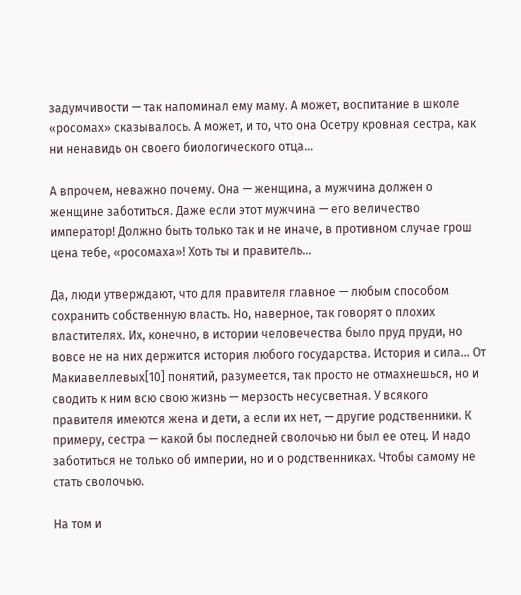задумчивости — так напоминал ему маму. А может, воспитание в школе «росомах» сказывалось. А может, и то, что она Осетру кровная сестра, как ни ненавидь он своего биологического отца…

А впрочем, неважно почему. Она — женщина, а мужчина должен о женщине заботиться. Даже если этот мужчина — его величество император! Должно быть только так и не иначе, в противном случае грош цена тебе, «росомаха»! Хоть ты и правитель…

Да, люди утверждают, что для правителя главное — любым способом сохранить собственную власть. Но, наверное, так говорят о плохих властителях. Их, конечно, в истории человечества было пруд пруди, но вовсе не на них держится история любого государства. История и сила… От Макиавеллевых[10] понятий, разумеется, так просто не отмахнешься, но и сводить к ним всю свою жизнь — мерзость несусветная. У всякого правителя имеются жена и дети, а если их нет, — другие родственники. К примеру, сестра — какой бы последней сволочью ни был ее отец. И надо заботиться не только об империи, но и о родственниках. Чтобы самому не стать сволочью.

На том и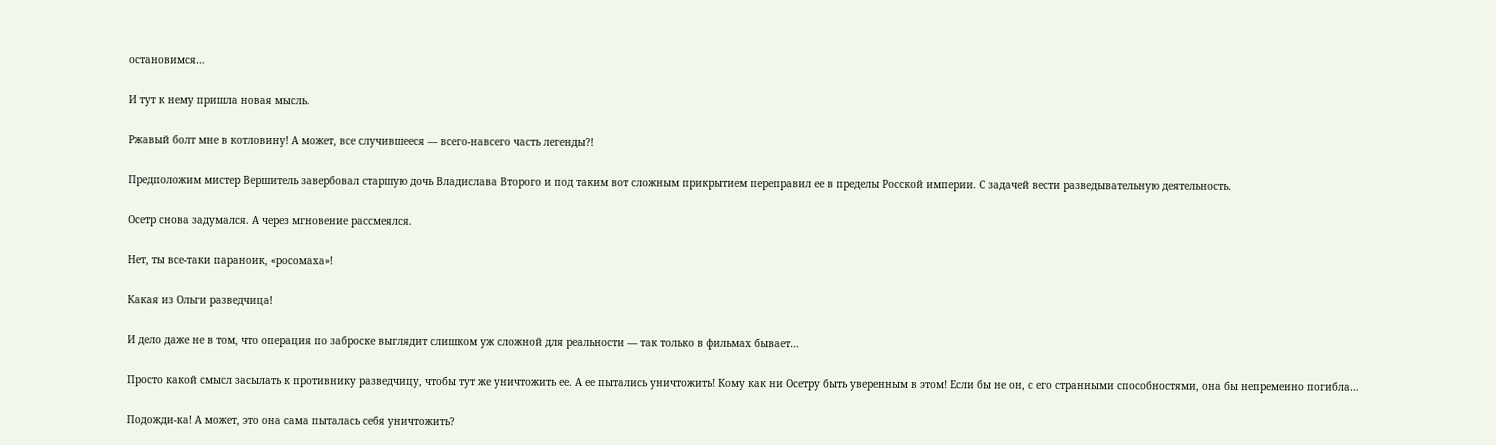остановимся…

И тут к нему пришла новая мысль.

Ржавый болт мне в котловину! А может, все случившееся — всего-навсего часть легенды?!

Предположим мистер Вершитель завербовал старшую дочь Владислава Второго и под таким вот сложным прикрытием переправил ее в пределы Росской империи. С задачей вести разведывательную деятельность.

Осетр снова задумался. А через мгновение рассмеялся.

Нет, ты все-таки параноик, «росомаха»!

Какая из Ольги разведчица!

И дело даже не в том, что операция по заброске выглядит слишком уж сложной для реальности — так только в фильмах бывает…

Просто какой смысл засылать к противнику разведчицу, чтобы тут же уничтожить ее. А ее пытались уничтожить! Кому как ни Осетру быть уверенным в этом! Если бы не он, с его странными способностями, она бы непременно погибла…

Подожди-ка! А может, это она сама пыталась себя уничтожить?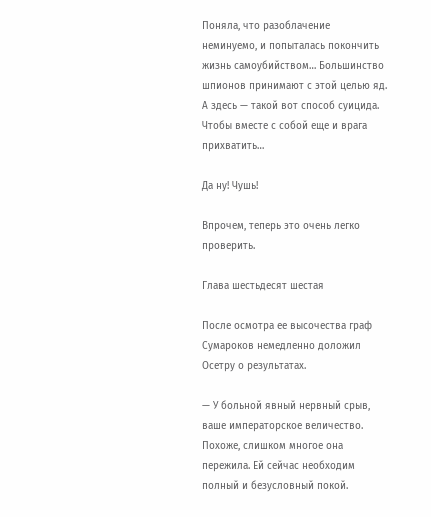Поняла, что разоблачение неминуемо, и попыталась покончить жизнь самоубийством… Большинство шпионов принимают с этой целью яд. А здесь — такой вот способ суицида. Чтобы вместе с собой еще и врага прихватить…

Да ну! Чушь!

Впрочем, теперь это очень легко проверить.

Глава шестьдесят шестая

После осмотра ее высочества граф Сумароков немедленно доложил Осетру о результатах.

— У больной явный нервный срыв, ваше императорское величество. Похоже, слишком многое она пережила. Ей сейчас необходим полный и безусловный покой.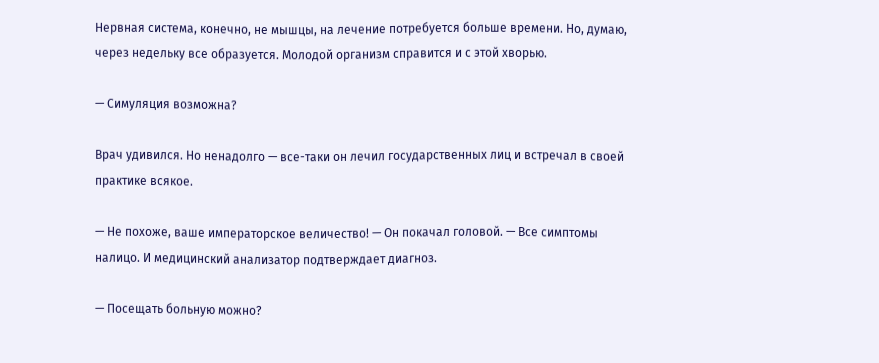Нервная система, конечно, не мышцы, на лечение потребуется больше времени. Но, думаю, через недельку все образуется. Молодой организм справится и с этой хворью.

— Симуляция возможна?

Врач удивился. Но ненадолго — все-таки он лечил государственных лиц и встречал в своей практике всякое.

— Не похоже, ваше императорское величество! — Он покачал головой. — Все симптомы налицо. И медицинский анализатор подтверждает диагноз.

— Посещать больную можно?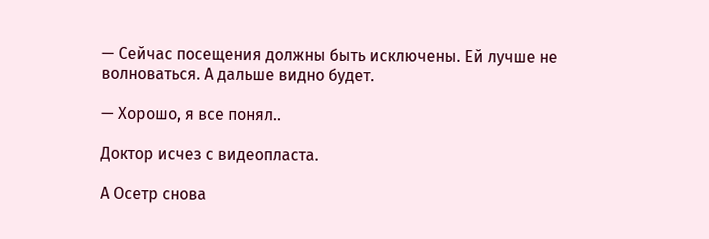— Сейчас посещения должны быть исключены. Ей лучше не волноваться. А дальше видно будет.

— Хорошо, я все понял..

Доктор исчез с видеопласта.

А Осетр снова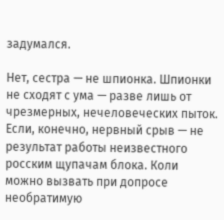задумался.

Нет, сестра — не шпионка. Шпионки не сходят с ума — разве лишь от чрезмерных, нечеловеческих пыток. Если, конечно, нервный срыв — не результат работы неизвестного росским щупачам блока. Коли можно вызвать при допросе необратимую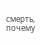смерть, почему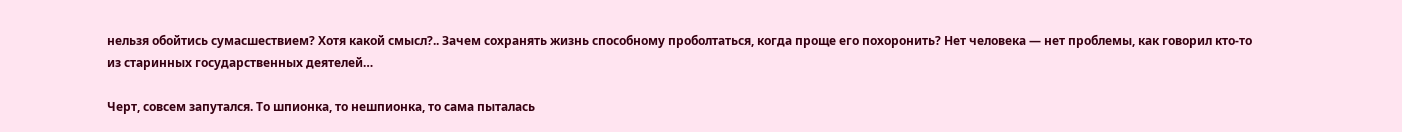нельзя обойтись сумасшествием? Хотя какой смысл?.. Зачем сохранять жизнь способному проболтаться, когда проще его похоронить? Нет человека — нет проблемы, как говорил кто-то из старинных государственных деятелей…

Черт, совсем запутался. То шпионка, то нешпионка, то сама пыталась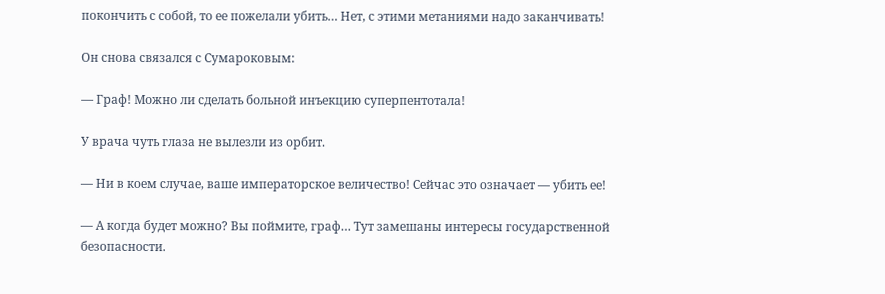покончить с собой, то ее пожелали убить… Нет, с этими метаниями надо заканчивать!

Он снова связался с Сумароковым:

— Граф! Можно ли сделать больной инъекцию суперпентотала!

У врача чуть глаза не вылезли из орбит.

— Ни в коем случае, ваше императорское величество! Сейчас это означает — убить ее!

— А когда будет можно? Вы поймите, граф… Тут замешаны интересы государственной безопасности.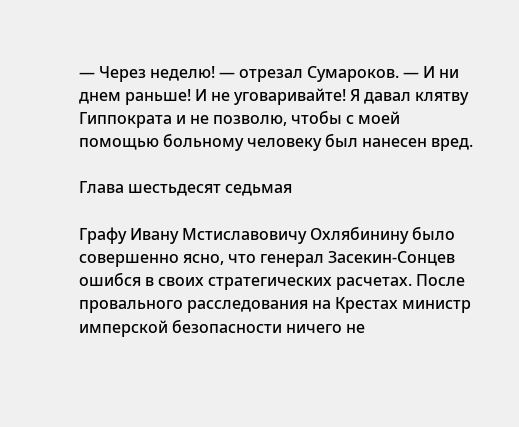— Через неделю! — отрезал Сумароков. — И ни днем раньше! И не уговаривайте! Я давал клятву Гиппократа и не позволю, чтобы с моей помощью больному человеку был нанесен вред.

Глава шестьдесят седьмая

Графу Ивану Мстиславовичу Охлябинину было совершенно ясно, что генерал Засекин-Сонцев ошибся в своих стратегических расчетах. После провального расследования на Крестах министр имперской безопасности ничего не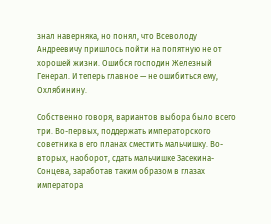знал наверняка, но понял, что Всеволоду Андреевичу пришлось пойти на попятную не от хорошей жизни. Ошибся господин Железный Генерал. И теперь главное — не ошибиться ему, Охлябинину.

Собственно говоря, вариантов выбора было всего три. Во-первых, поддержать императорского советника в его планах сместить мальчишку. Во-вторых, наоборот, сдать мальчишке Засекина-Сонцева, заработав таким образом в глазах императора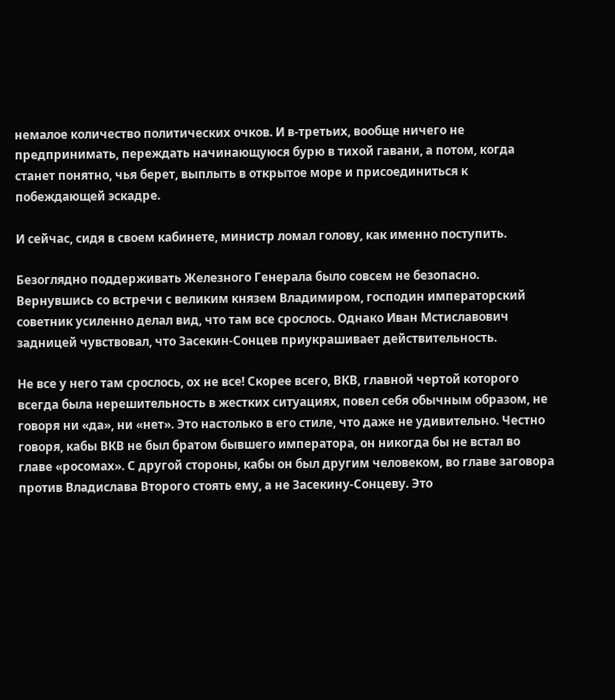немалое количество политических очков. И в-третьих, вообще ничего не предпринимать, переждать начинающуюся бурю в тихой гавани, а потом, когда станет понятно, чья берет, выплыть в открытое море и присоединиться к побеждающей эскадре.

И сейчас, сидя в своем кабинете, министр ломал голову, как именно поступить.

Безоглядно поддерживать Железного Генерала было совсем не безопасно. Вернувшись со встречи с великим князем Владимиром, господин императорский советник усиленно делал вид, что там все срослось. Однако Иван Мстиславович задницей чувствовал, что Засекин-Сонцев приукрашивает действительность.

Не все у него там срослось, ох не все! Скорее всего, ВКВ, главной чертой которого всегда была нерешительность в жестких ситуациях, повел себя обычным образом, не говоря ни «да», ни «нет». Это настолько в его стиле, что даже не удивительно. Честно говоря, кабы ВКВ не был братом бывшего императора, он никогда бы не встал во главе «росомах». С другой стороны, кабы он был другим человеком, во главе заговора против Владислава Второго стоять ему, а не Засекину-Сонцеву. Это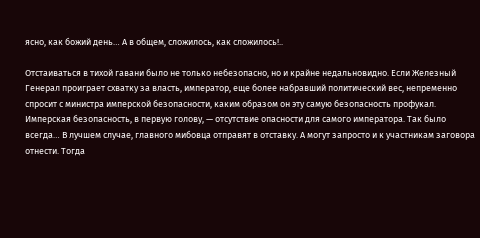ясно, как божий день… А в общем, сложилось, как сложилось!..

Отстаиваться в тихой гавани было не только небезопасно, но и крайне недальновидно. Если Железный Генерал проиграет схватку за власть, император, еще более набравший политический вес, непременно спросит с министра имперской безопасности, каким образом он эту самую безопасность профукал. Имперская безопасность, в первую голову, — отсутствие опасности для самого императора. Так было всегда… В лучшем случае, главного мибовца отправят в отставку. А могут запросто и к участникам заговора отнести. Тогда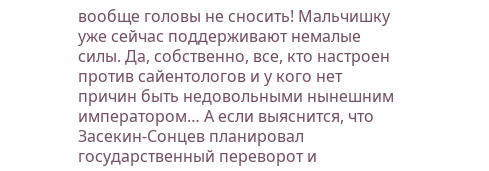вообще головы не сносить! Мальчишку уже сейчас поддерживают немалые силы. Да, собственно, все, кто настроен против сайентологов и у кого нет причин быть недовольными нынешним императором… А если выяснится, что Засекин-Сонцев планировал государственный переворот и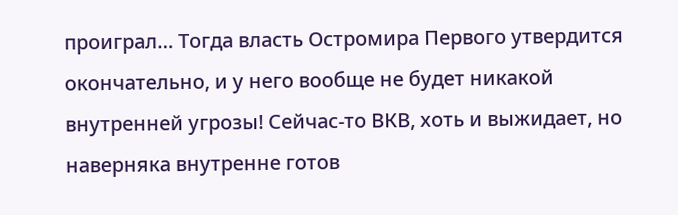проиграл… Тогда власть Остромира Первого утвердится окончательно, и у него вообще не будет никакой внутренней угрозы! Сейчас-то ВКВ, хоть и выжидает, но наверняка внутренне готов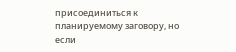присоединиться к планируемому заговору, но если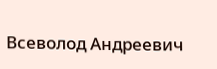Всеволод Андреевич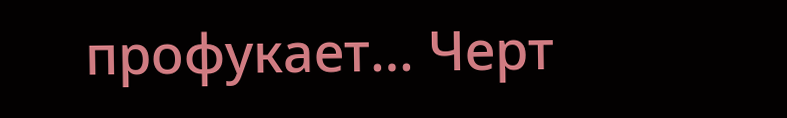профукает… Черт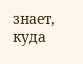знает, куда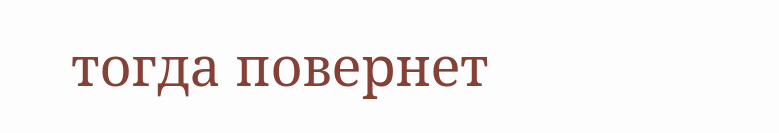тогда повернет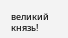великий князь!